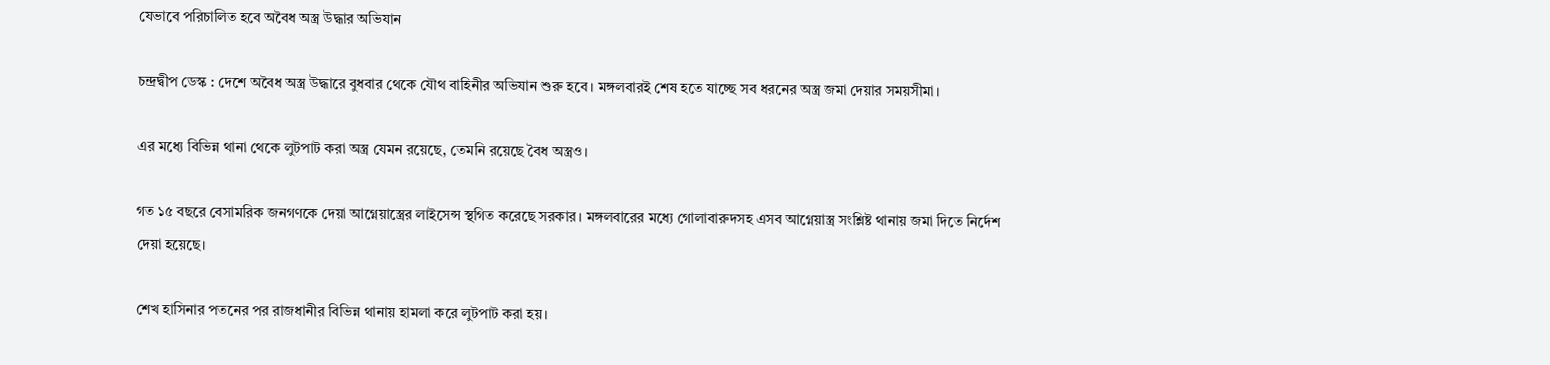যেভাবে পরিচালিত হবে অবৈধ অস্ত্র উদ্ধার অভিযান

চন্দ্রদ্বীপ ডেস্ক : দেশে অবৈধ অস্ত্র উদ্ধারে বুধবার থেকে যৌথ বাহিনীর অভিযান শুরু হবে। মঙ্গলবারই শেষ হতে যাচ্ছে সব ধরনের অস্ত্র জমা দেয়ার সময়সীমা।

এর মধ্যে বিভিন্ন থানা থেকে লুটপাট করা অস্ত্র যেমন রয়েছে, তেমনি রয়েছে বৈধ অস্ত্রও।

গত ১৫ বছরে বেসামরিক জনগণকে দেয়া আগ্নেয়াস্ত্রের লাইসেন্স স্থগিত করেছে সরকার। মঙ্গলবারের মধ্যে গোলাবারুদসহ এসব আগ্নেয়াস্ত্র সংশ্লিষ্ট থানায় জমা দিতে নির্দেশ দেয়া হয়েছে।

শেখ হাসিনার পতনের পর রাজধানীর বিভিন্ন থানায় হামলা করে লুটপাট করা হয়।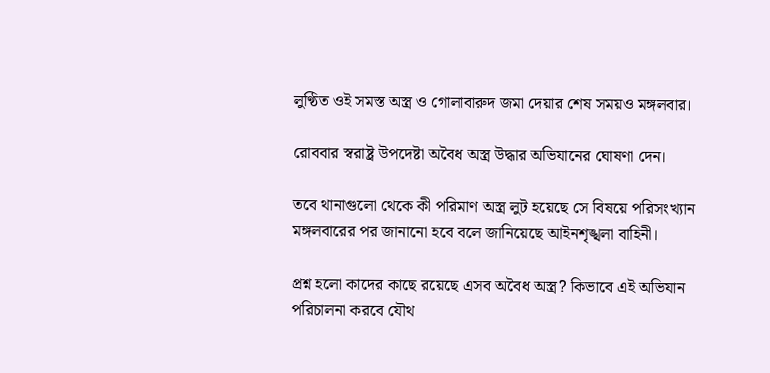লুণ্ঠিত ওই সমস্ত অস্ত্র ও গোলাবারুদ জমা দেয়ার শেষ সময়ও মঙ্গলবার।

রোববার স্বরাষ্ট্র উপদেষ্টা অবৈধ অস্ত্র উদ্ধার অভিযানের ঘোষণা দেন।

তবে থানাগুলো থেকে কী পরিমাণ অস্ত্র লুট হয়েছে সে বিষয়ে পরিসংখ্যান মঙ্গলবারের পর জানানো হবে বলে জানিয়েছে আইনশৃঙ্খলা বাহিনী।

প্রশ্ন হলো কাদের কাছে রয়েছে এসব অবৈধ অস্ত্র? কিভাবে এই অভিযান পরিচালনা করবে যৌথ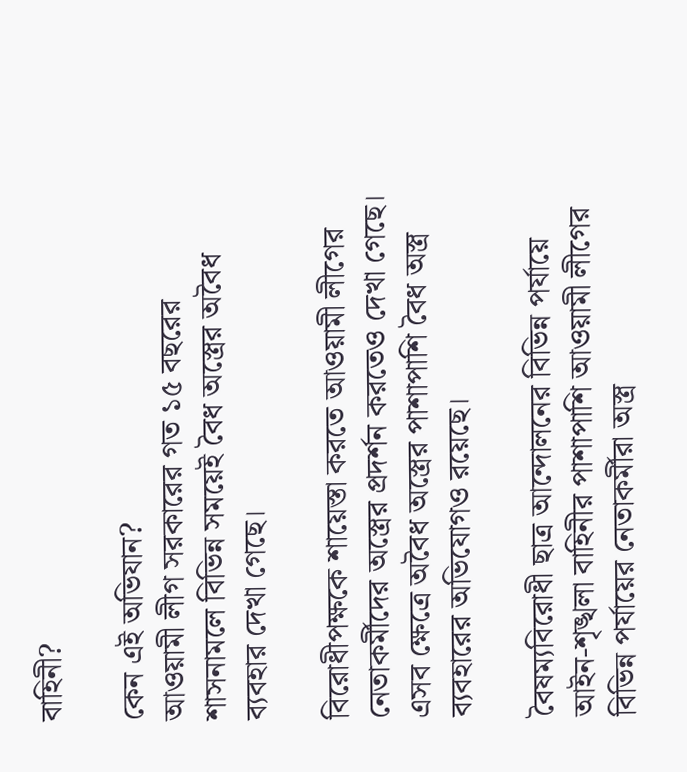বাহিনী?

কেন এই অভিযান?
আওয়ামী লীগ সরকারের গত ১৫ বছরের শাসনামলে বিভিন্ন সময়েই বৈধ অস্ত্রের অবৈধ ব্যবহার দেখা গেছে।

বিরোধীপক্ষকে শায়েস্তা করতে আওয়ামী লীগের নেতাকর্মীদের অস্ত্রের প্রদর্শন করতেও দেখা গেছে। এসব ক্ষেত্রে অবৈধ অস্ত্রের পাশাপাশি বৈধ অস্ত্র ব্যবহারের অভিযোগও রয়েছে।

বৈষম্যবিরোধী ছাত্র আন্দোলনের বিভিন্ন পর্যায়ে আইন-শৃঙ্খলা বাহিনীর পাশাপাশি আওয়ামী লীগের বিভিন্ন পর্যায়ের নেতাকর্মীরা অস্ত্র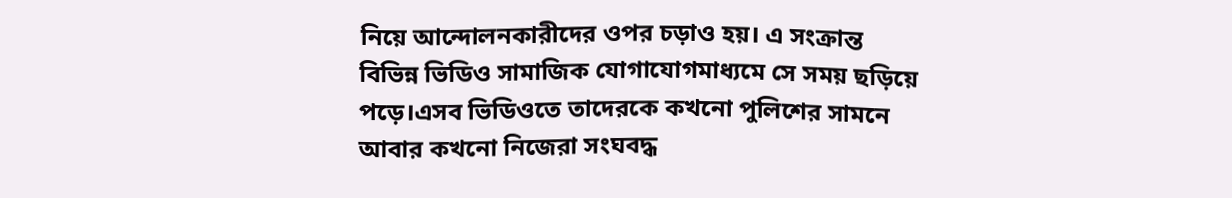নিয়ে আন্দোলনকারীদের ওপর চড়াও হয়। এ সংক্রান্ত বিভিন্ন ভিডিও সামাজিক যোগাযোগমাধ্যমে সে সময় ছড়িয়ে পড়ে।এসব ভিডিওতে তাদেরকে কখনো পুলিশের সামনে আবার কখনো নিজেরা সংঘবদ্ধ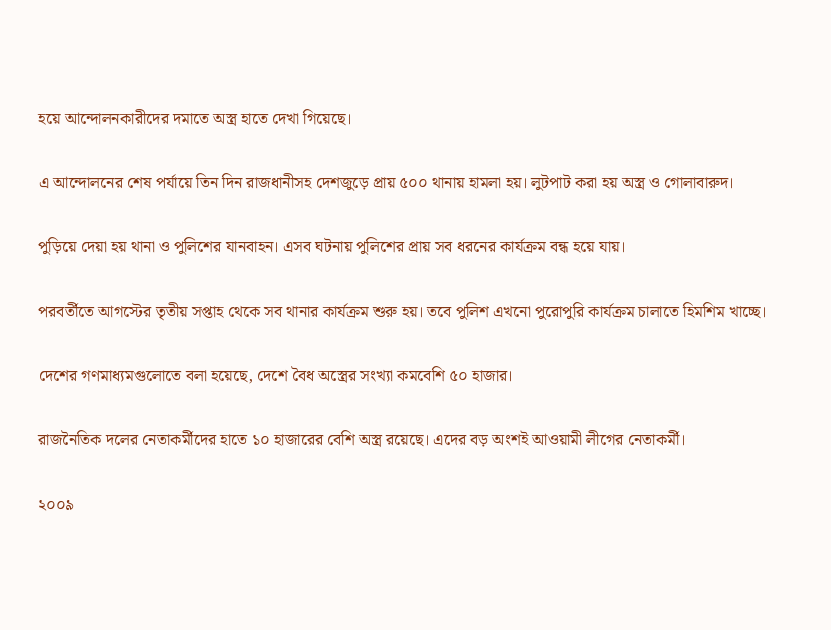হয়ে আন্দোলনকারীদের দমাতে অস্ত্র হাতে দেখা গিয়েছে।

এ আন্দোলনের শেষ পর্যায়ে তিন দিন রাজধানীসহ দেশজুড়ে প্রায় ৫০০ থানায় হামলা হয়। লুটপাট করা হয় অস্ত্র ও গোলাবারুদ।

পুড়িয়ে দেয়া হয় থানা ও পুলিশের যানবাহন। এসব ঘটনায় পুলিশের প্রায় সব ধরনের কার্যক্রম বন্ধ হয়ে যায়।

পরবর্তীতে আগস্টের তৃতীয় সপ্তাহ থেকে সব থানার কার্যক্রম শুরু হয়। তবে পুলিশ এখনো পুরোপুরি কার্যক্রম চালাতে হিমশিম খাচ্ছে।

দেশের গণমাধ্যমগুলোতে বলা হয়েছে, দেশে বৈধ অস্ত্রের সংখ্যা কমবেশি ৫০ হাজার।

রাজনৈতিক দলের নেতাকর্মীদের হাতে ১০ হাজারের বেশি অস্ত্র রয়েছে। এদের বড় অংশই আওয়ামী লীগের নেতাকর্মী।

২০০৯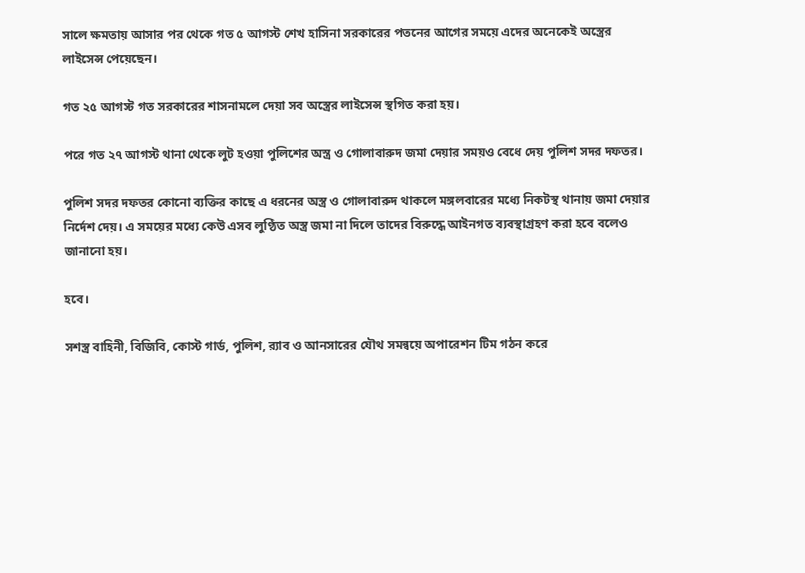সালে ক্ষমতায় আসার পর থেকে গত ৫ আগস্ট শেখ হাসিনা সরকারের পতনের আগের সময়ে এদের অনেকেই অস্ত্রের লাইসেন্স পেয়েছেন।

গত ২৫ আগস্ট গত সরকারের শাসনামলে দেয়া সব অস্ত্রের লাইসেন্স স্থগিত করা হয়।

পরে গত ২৭ আগস্ট থানা থেকে লুট হওয়া পুলিশের অস্ত্র ও গোলাবারুদ জমা দেয়ার সময়ও বেধে দেয় পুলিশ সদর দফতর।

পুলিশ সদর দফতর কোনো ব্যক্তির কাছে এ ধরনের অস্ত্র ও গোলাবারুদ থাকলে মঙ্গলবারের মধ্যে নিকটস্থ থানায় জমা দেয়ার নির্দেশ দেয়। এ সময়ের মধ্যে কেউ এসব লুণ্ঠিত অস্ত্র জমা না দিলে তাদের বিরুদ্ধে আইনগত ব্যবস্থাগ্রহণ করা হবে বলেও জানানো হয়।

হবে।

সশস্ত্র বাহিনী, বিজিবি, কোস্ট গার্ড, পুলিশ, র‍্যাব ও আনসারের যৌথ সমন্বয়ে অপারেশন টিম গঠন করে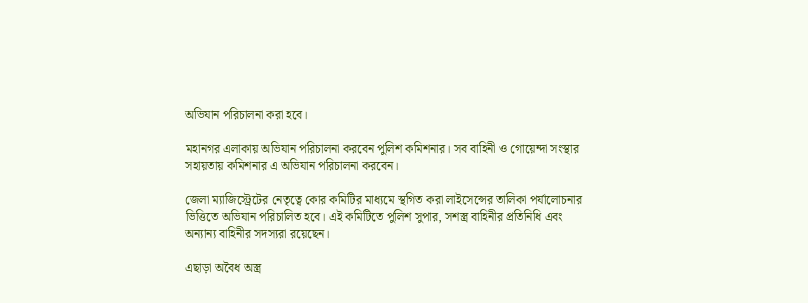অভিযান পরিচালনা করা হবে।

মহানগর এলাকায় অভিযান পরিচালনা করবেন পুলিশ কমিশনার। সব বাহিনী ও গোয়েন্দা সংস্থার সহায়তায় কমিশনার এ অভিযান পরিচালনা করবেন।

জেলা ম্যাজিস্ট্রেটের নেতৃত্বে কোর কমিটির মাধ্যমে স্থগিত করা লাইসেন্সের তালিকা পর্যালোচনার ভিত্তিতে অভিযান পরিচালিত হবে। এই কমিটিতে পুলিশ সুপার, সশস্ত্র বাহিনীর প্রতিনিধি এবং অন্যান্য বাহিনীর সদস্যরা রয়েছেন।

এছাড়া অবৈধ অস্ত্র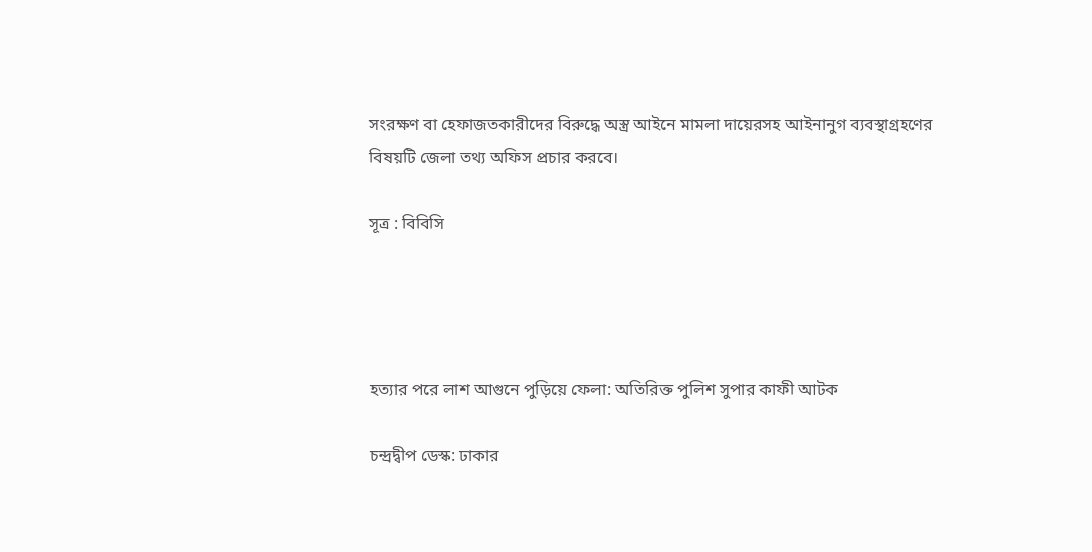সংরক্ষণ বা হেফাজতকারীদের বিরুদ্ধে অস্ত্র আইনে মামলা দায়েরসহ আইনানুগ ব্যবস্থাগ্রহণের বিষয়টি জেলা তথ্য অফিস প্রচার করবে।

সূত্র : বিবিসি




হত্যার পরে লাশ আগুনে পুড়িয়ে ফেলা: অতিরিক্ত পুলিশ সুপার কাফী আটক

চন্দ্রদ্বীপ ডেস্ক: ঢাকার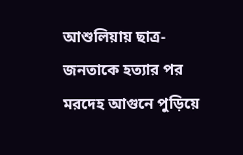আশুলিয়ায় ছাত্র-জনতাকে হত্যার পর মরদেহ আগুনে পুড়িয়ে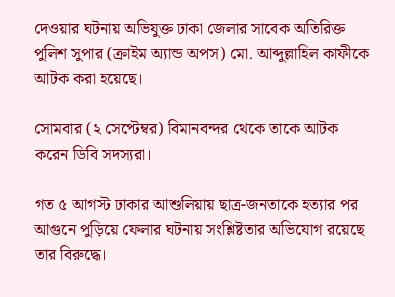দেওয়ার ঘটনায় অভিযুক্ত ঢাকা জেলার সাবেক অতিরিক্ত পুলিশ সুপার (ক্রাইম অ্যান্ড অপস) মো. আব্দুল্লাহিল কাফীকে আটক করা হয়েছে।

সোমবার (২ সেপ্টেম্বর) বিমানবন্দর থেকে তাকে আটক করেন ডিবি সদস্যরা।

গত ৫ আগস্ট ঢাকার আশুলিয়ায় ছাত্র-জনতাকে হত্যার পর আগুনে পুড়িয়ে ফেলার ঘটনায় সংশ্লিষ্টতার অভিযোগ রয়েছে তার বিরুদ্ধে।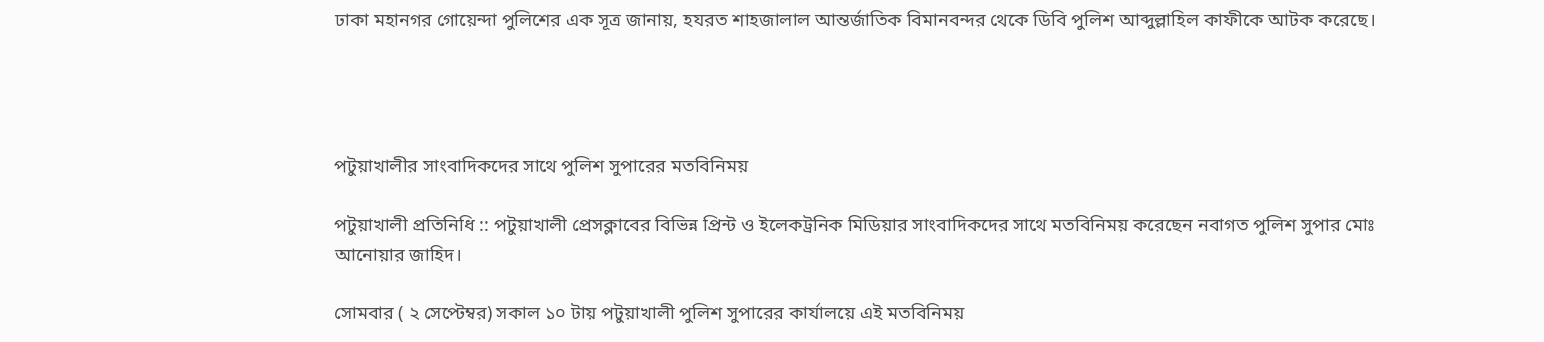ঢাকা মহানগর গোয়েন্দা পুলিশের এক সূত্র জানায়, হযরত শাহজালাল আন্তর্জাতিক বিমানবন্দর থেকে ডিবি পুলিশ আব্দুল্লাহিল কাফীকে আটক করেছে।




পটুয়াখালীর সাংবাদিকদের সাথে পুলিশ সুপারের মতবিনিময়

পটুয়াখালী প্রতিনিধি :: পটুয়াখালী প্রেসক্লাবের বিভিন্ন প্রিন্ট ও ইলেকট্রনিক মিডিয়ার সাংবাদিকদের সাথে মতবিনিময় করেছেন নবাগত পুলিশ সুপার মোঃ আনোয়ার জাহিদ।

সোমবার ( ২ সেপ্টেম্বর) সকাল ১০ টায় পটুয়াখালী পুলিশ সুপারের কার্যালয়ে এই মতবিনিময়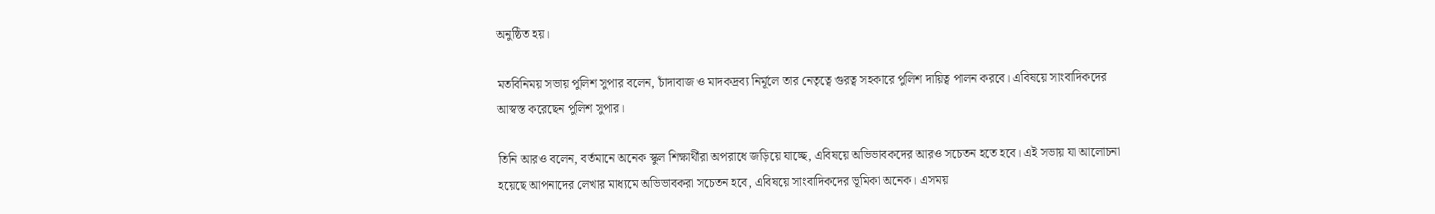অনুষ্ঠিত হয়।

মতবিনিময় সভায় পুলিশ সুপার বলেন, চাঁদাবাজ ও মাদকদ্রব্য নির্মূলে তার নেতৃত্বে গুরত্ব সহকারে পুলিশ দায়িত্ব পালন করবে। এবিষয়ে সাংবাদিকদের আস্বস্ত করেছেন পুলিশ সুপার।

তিনি আরও বলেন, বর্তমানে অনেক স্কুল শিক্ষার্থীরা অপরাধে জড়িয়ে যাচ্ছে, এবিষয়ে অভিভাবকদের আরও সচেতন হতে হবে। এই সভায় যা আলোচনা হয়েছে আপনাদের লেখার মাধ্যমে অভিভাবকরা সচেতন হবে, এবিষয়ে সাংবাদিকদের ভূমিকা অনেক। এসময়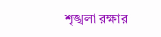শৃঙ্খলা রক্ষার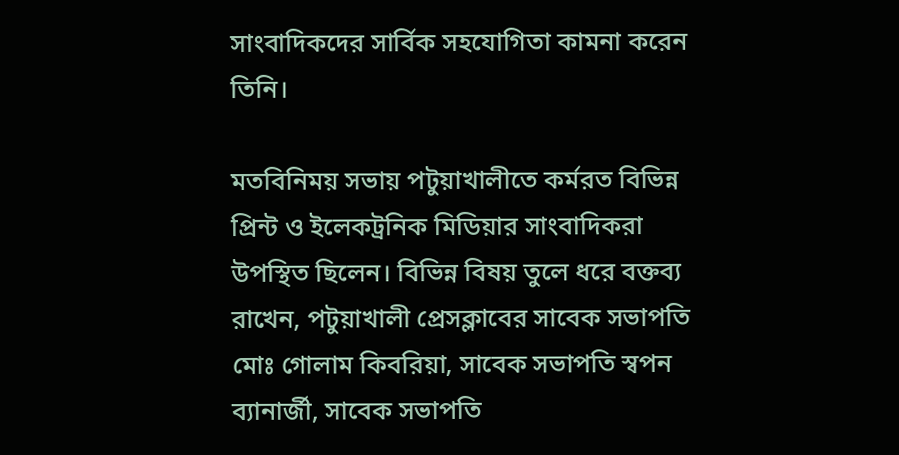সাংবাদিকদের সার্বিক সহযোগিতা কামনা করেন তিনি।

মতবিনিময় সভায় পটুয়াখালীতে কর্মরত বিভিন্ন প্রিন্ট ও ইলেকট্রনিক মিডিয়ার সাংবাদিকরা উপস্থিত ছিলেন। বিভিন্ন বিষয় তুলে ধরে বক্তব্য রাখেন, পটুয়াখালী প্রেসক্লাবের সাবেক সভাপতি মোঃ গোলাম কিবরিয়া, সাবেক সভাপতি স্বপন ব্যানার্জী, সাবেক সভাপতি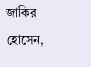জাকির হোসেন,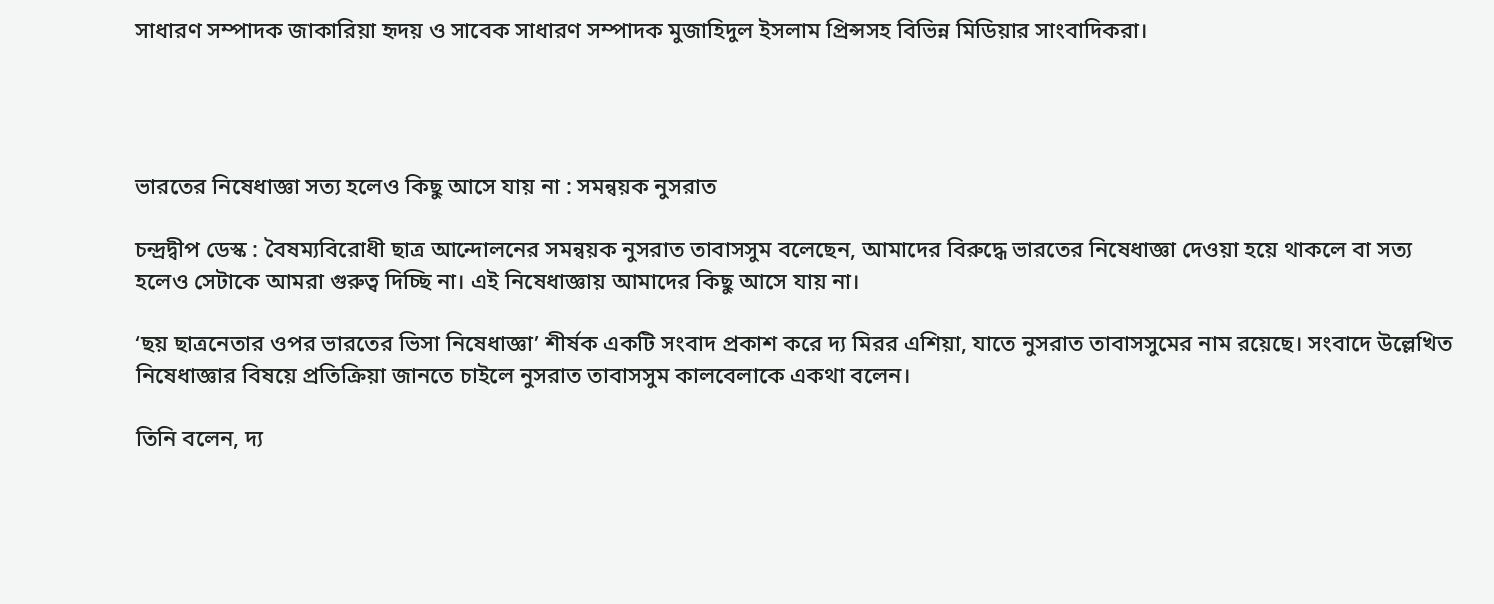সাধারণ সম্পাদক জাকারিয়া হৃদয় ও সাবেক সাধারণ সম্পাদক মুজাহিদুল ইসলাম প্রিন্সসহ বিভিন্ন মিডিয়ার সাংবাদিকরা।




ভারতের নিষেধাজ্ঞা সত্য হলেও কিছু আসে যায় না : সমন্বয়ক নুসরাত

চন্দ্রদ্বীপ ডেস্ক : বৈষম্যবিরোধী ছাত্র আন্দোলনের সমন্বয়ক নুসরাত তাবাসসুম বলেছেন, আমাদের বিরুদ্ধে ভারতের নিষেধাজ্ঞা দেওয়া হয়ে থাকলে বা সত্য হলেও সেটাকে আমরা গুরুত্ব দিচ্ছি না। এই নিষেধাজ্ঞায় আমাদের কিছু আসে যায় না।

‘ছয় ছাত্রনেতার ওপর ভারতের ভিসা নিষেধাজ্ঞা’ শীর্ষক একটি সংবাদ প্রকাশ করে দ্য মিরর এশিয়া, যাতে নুসরাত তাবাসসুমের নাম রয়েছে। সংবাদে উল্লেখিত নিষেধাজ্ঞার বিষয়ে প্রতিক্রিয়া জানতে চাইলে নুসরাত তাবাসসুম কালবেলাকে একথা বলেন।

তিনি বলেন, দ্য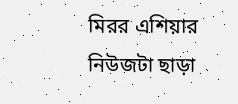মিরর এশিয়ার নিউজটা ছাড়া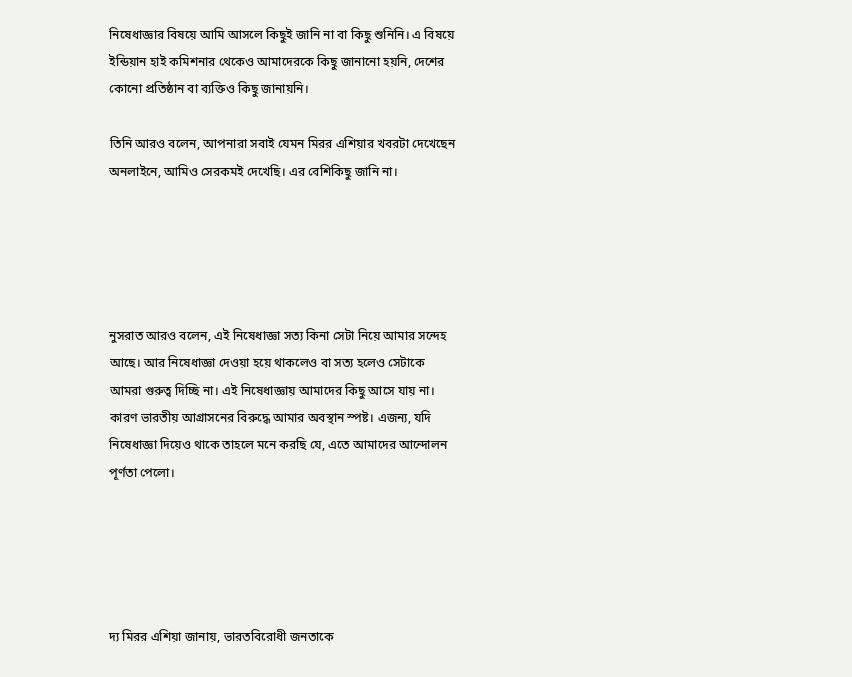নিষেধাজ্ঞার বিষয়ে আমি আসলে কিছুই জানি না বা কিছু শুনিনি। এ বিষয়ে ইন্ডিয়ান হাই কমিশনার থেকেও আমাদেরকে কিছু জানানো হয়নি, দেশের কোনো প্রতিষ্ঠান বা ব্যক্তিও কিছু জানায়নি।

তিনি আরও বলেন, আপনারা সবাই যেমন মিরর এশিয়ার খবরটা দেখেছেন অনলাইনে, আমিও সেরকমই দেখেছি। এর বেশিকিছু জানি না।





নুসরাত আরও বলেন, এই নিষেধাজ্ঞা সত্য কিনা সেটা নিয়ে আমার সন্দেহ আছে। আর নিষেধাজ্ঞা দেওয়া হয়ে থাকলেও বা সত্য হলেও সেটাকে আমরা গুরুত্ব দিচ্ছি না। এই নিষেধাজ্ঞায় আমাদের কিছু আসে যায় না। কারণ ভারতীয় আগ্রাসনের বিরুদ্ধে আমার অবস্থান স্পষ্ট। এজন্য, যদি নিষেধাজ্ঞা দিয়েও থাকে তাহলে মনে করছি যে, এতে আমাদের আন্দোলন পূর্ণতা পেলো।





দ্য মিরর এশিয়া জানায়, ভারতবিরোধী জনতাকে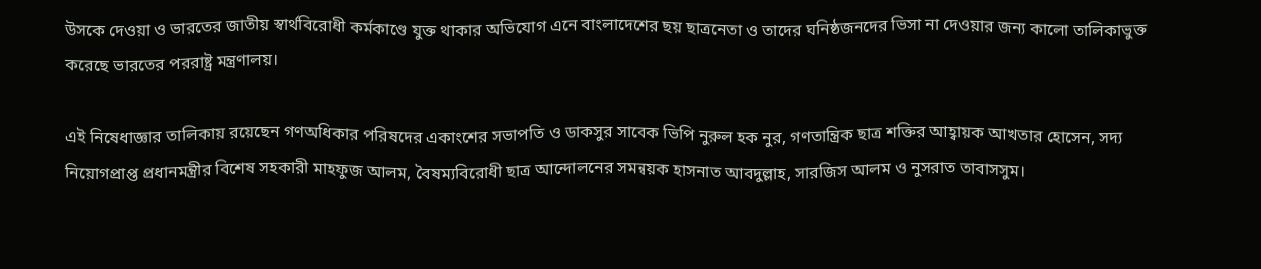উসকে দেওয়া ও ভারতের জাতীয় স্বার্থবিরোধী কর্মকাণ্ডে যুক্ত থাকার অভিযোগ এনে বাংলাদেশের ছয় ছাত্রনেতা ও তাদের ঘনিষ্ঠজনদের ভিসা না দেওয়ার জন্য কালো তালিকাভুক্ত করেছে ভারতের পররাষ্ট্র মন্ত্রণালয়।

এই নিষেধাজ্ঞার তালিকায় রয়েছেন গণঅধিকার পরিষদের একাংশের সভাপতি ও ডাকসুর সাবেক ভিপি নুরুল হক নুর, গণতান্ত্রিক ছাত্র শক্তির আহ্বায়ক আখতার হোসেন, সদ্য নিয়োগপ্রাপ্ত প্রধানমন্ত্রীর বিশেষ সহকারী মাহফুজ আলম, বৈষম্যবিরোধী ছাত্র আন্দোলনের সমন্বয়ক হাসনাত আবদুল্লাহ, সারজিস আলম ও নুসরাত তাবাসসুম।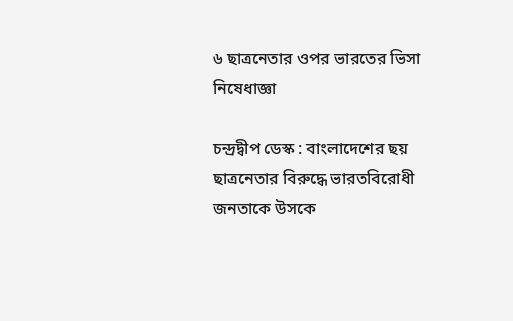৬ ছাত্রনেতার ওপর ভারতের ভিসা নিষেধাজ্ঞা

চন্দ্রদ্বীপ ডেস্ক : বাংলাদেশের ছয় ছাত্রনেতার বিরুদ্ধে ভারতবিরোধী জনতাকে উসকে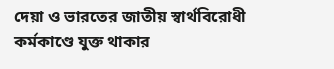দেয়া ও ভারতের জাতীয় স্বার্থবিরোধী কর্মকাণ্ডে যুক্ত থাকার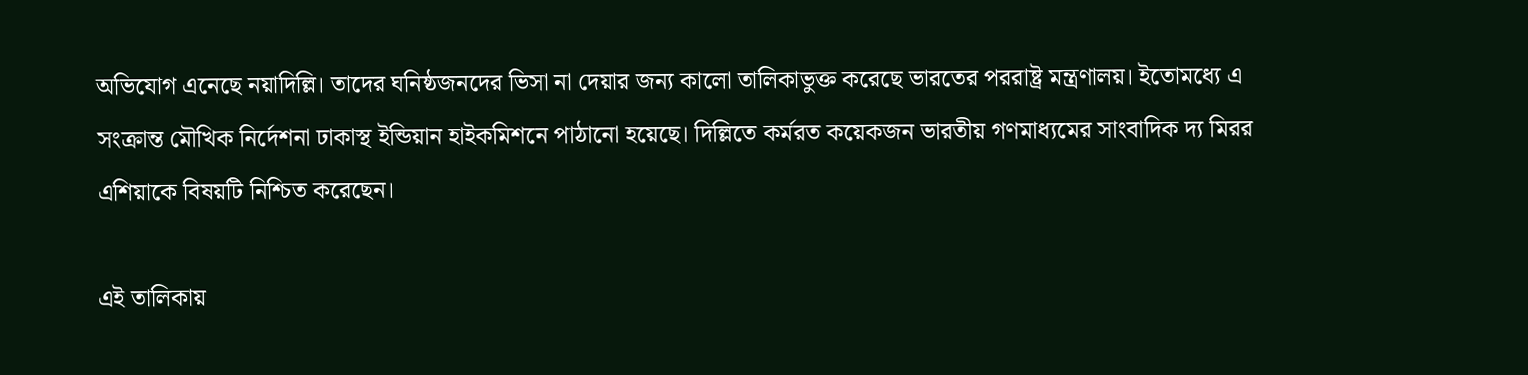অভিযোগ এনেছে নয়াদিল্লি। তাদের ঘনিষ্ঠজনদের ভিসা না দেয়ার জন্য কালো তালিকাভুক্ত করেছে ভারতের পররাষ্ট্র মন্ত্রণালয়। ইতোমধ্যে এ সংক্রান্ত মৌখিক নির্দেশনা ঢাকাস্থ ইন্ডিয়ান হাইকমিশনে পাঠানো হয়েছে। দিল্লিতে কর্মরত কয়েকজন ভারতীয় গণমাধ্যমের সাংবাদিক দ্য মিরর এশিয়াকে বিষয়টি নিশ্চিত করেছেন।

এই তালিকায়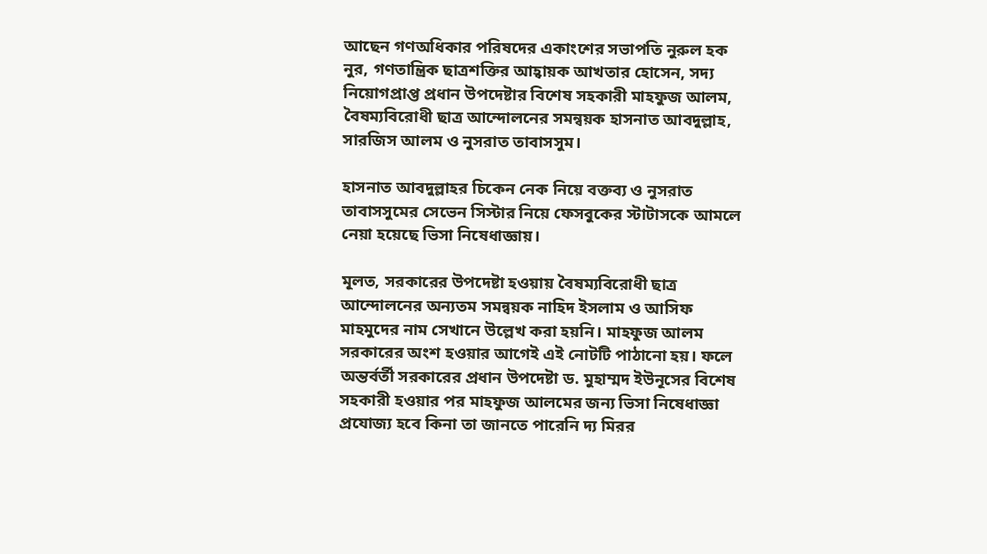আছেন গণঅধিকার পরিষদের একাংশের সভাপতি নুরুল হক নুর, গণতান্ত্রিক ছাত্রশক্তির আহ্বায়ক আখতার হোসেন, সদ্য নিয়োগপ্রাপ্ত প্রধান উপদেষ্টার বিশেষ সহকারী মাহফুজ আলম, বৈষম্যবিরোধী ছাত্র আন্দোলনের সমন্বয়ক হাসনাত আবদুল্লাহ, সারজিস আলম ও নুসরাত তাবাসসুম।

হাসনাত আবদুল্লাহর চিকেন নেক নিয়ে বক্তব্য ও নুসরাত তাবাসসুমের সেভেন সিস্টার নিয়ে ফেসবুকের স্টাটাসকে আমলে নেয়া হয়েছে ভিসা নিষেধাজ্ঞায়।

মূলত, সরকারের উপদেষ্টা হওয়ায় বৈষম্যবিরোধী ছাত্র আন্দোলনের অন্যতম সমন্বয়ক নাহিদ ইসলাম ও আসিফ মাহমুদের নাম সেখানে উল্লেখ করা হয়নি। মাহফুজ আলম সরকারের অংশ হওয়ার আগেই এই নোটটি পাঠানো হয়। ফলে অন্তর্বর্তী সরকারের প্রধান উপদেষ্টা ড. মুহাম্মদ ইউনূসের বিশেষ সহকারী হওয়ার পর মাহফুজ আলমের জন্য ভিসা নিষেধাজ্ঞা প্রযোজ্য হবে কিনা তা জানতে পারেনি দ্য মিরর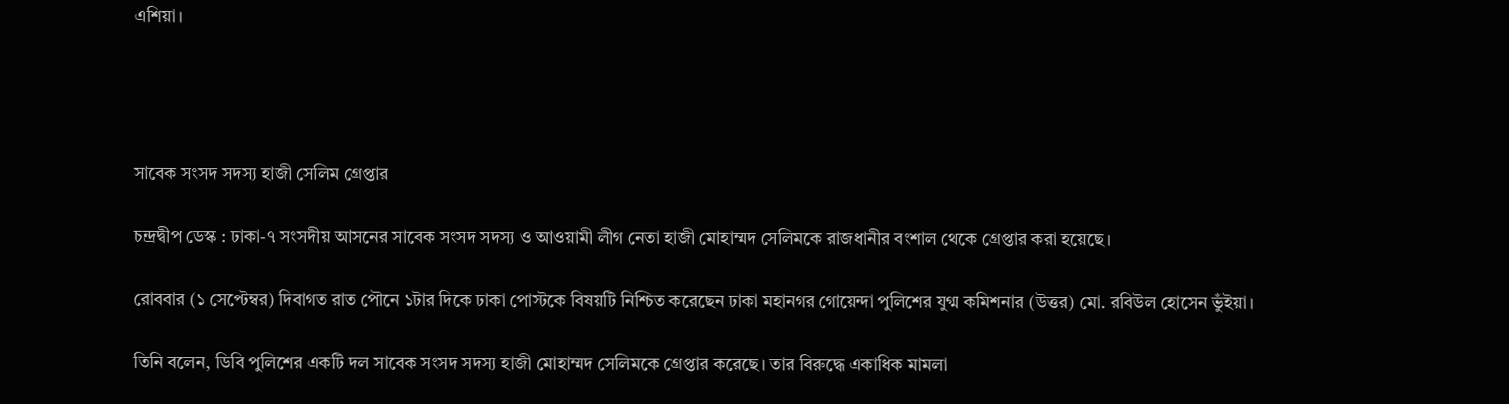এশিয়া।




সাবেক সংসদ সদস্য হাজী সেলিম গ্রেপ্তার

চন্দ্রদ্বীপ ডেস্ক : ঢাকা-৭ সংসদীয় আসনের সাবেক সংসদ সদস্য ও আওয়ামী লীগ নেতা হাজী মোহাম্মদ সেলিমকে রাজধানীর বংশাল থেকে গ্রেপ্তার করা হয়েছে।

রোববার (১ সেপ্টেম্বর) দিবাগত রাত পৌনে ১টার দিকে ঢাকা পোস্টকে বিষয়টি নিশ্চিত করেছেন ঢাকা মহানগর গোয়েন্দা পুলিশের যুগ্ম কমিশনার (উত্তর) মো. রবিউল হোসেন ভুঁইয়া।

তিনি বলেন, ডিবি পুলিশের একটি দল সাবেক সংসদ সদস্য হাজী মোহাম্মদ সেলিমকে গ্রেপ্তার করেছে। তার বিরুদ্ধে একাধিক মামলা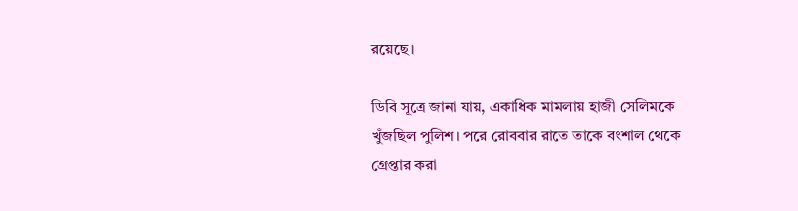রয়েছে।

ডিবি সূত্রে জানা যায়, একাধিক মামলায় হাজী সেলিমকে খুঁজছিল পুলিশ। পরে রোববার রাতে তাকে বংশাল থেকে গ্রেপ্তার করা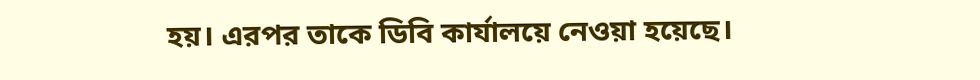হয়। এরপর তাকে ডিবি কার্যালয়ে নেওয়া হয়েছে।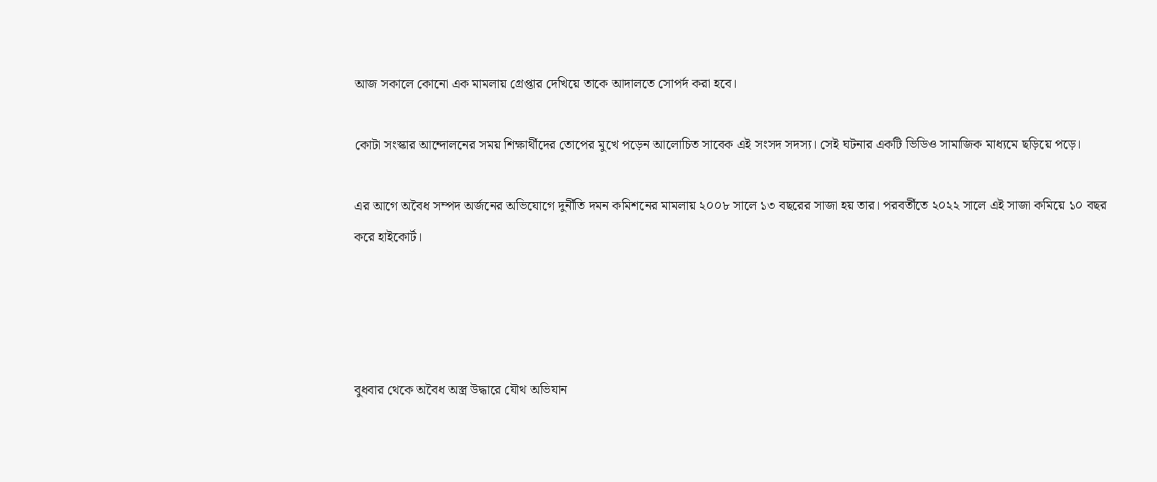আজ সকালে কোনো এক মামলায় গ্রেপ্তার দেখিয়ে তাকে আদালতে সোপর্দ করা হবে।

কোটা সংস্কার আন্দোলনের সময় শিক্ষার্থীদের তোপের মুখে পড়েন আলোচিত সাবেক এই সংসদ সদস্য। সেই ঘটনার একটি ভিডিও সামাজিক মাধ্যমে ছড়িয়ে পড়ে।

এর আগে অবৈধ সম্পদ অর্জনের অভিযোগে দুর্নীতি দমন কমিশনের মামলায় ২০০৮ সালে ১৩ বছরের সাজা হয় তার। পরবর্তীতে ২০২২ সালে এই সাজা কমিয়ে ১০ বছর করে হাইকোর্ট।




বুধবার থেকে অবৈধ অস্ত্র উদ্ধারে যৌথ অভিযান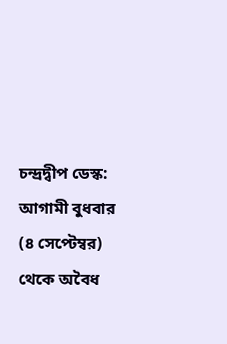চন্দ্রদ্বীপ ডেস্ক: আগামী বুধবার (৪ সেপ্টেম্বর) থেকে অবৈধ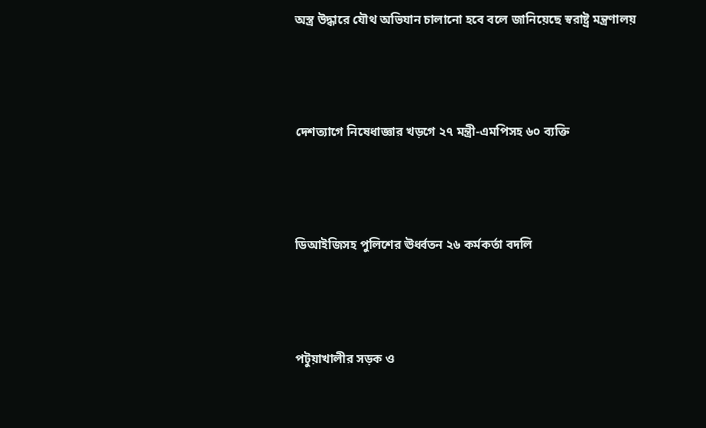অস্ত্র উদ্ধারে যৌথ অভিযান চালানো হবে বলে জানিয়েছে স্বরাষ্ট্র মন্ত্রণালয়




দেশত্যাগে নিষেধাজ্ঞার খড়গে ২৭ মন্ত্রী-এমপিসহ ৬০ ব্যক্তি




ডিআইজিসহ পুলিশের ঊর্ধ্বতন ২৬ কর্মকর্তা বদলি




পটুয়াখালীর সড়ক ও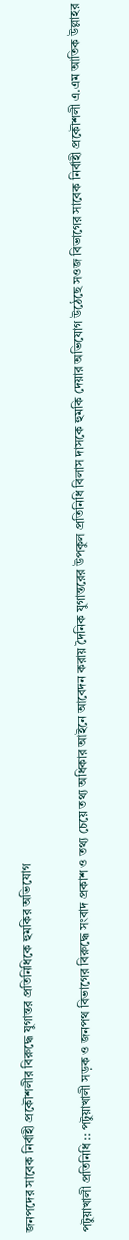জনপদের সাবেক নির্বাহী প্রকৌশলীর বিরুদ্ধে যুগান্তর প্রতিনিধিকে হুমকির অভিযোগ

পটুয়াখালী প্রতিনিধি :: পটুয়াখালী সড়ক ও জনপথ বিভাগের বিরুদ্ধে সংবাদ প্রকাশ ও তথ্য চেয়ে তথ্য অধিকার আইনে আবেদন করায় দৈনিক যুগান্তরের উপকুল প্রতিনিধি বিলাস দাসকে হুমকি দেয়ার অভিযোগ উঠেছে সওজ বিভাগের সাবেক নির্বাহী প্রকৌশলী এ.এম আতিক উল্লাহর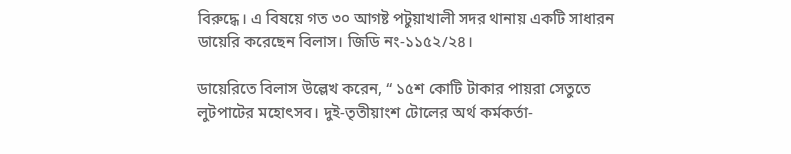বিরুদ্ধে। এ বিষয়ে গত ৩০ আগষ্ট পটুয়াখালী সদর থানায় একটি সাধারন ডায়েরি করেছেন বিলাস। জিডি নং-১১৫২/২৪।

ডায়েরিতে বিলাস উল্লেখ করেন, “ ১৫শ কোটি টাকার পায়রা সেতুতে লুটপাটের মহোৎসব। দুই-তৃতীয়াংশ টোলের অর্থ কর্মকর্তা-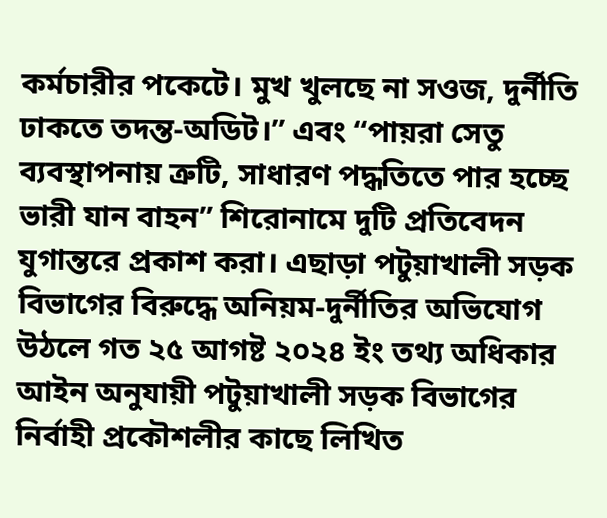কর্মচারীর পকেটে। মুখ খুলছে না সওজ, দুর্নীতি ঢাকতে তদন্ত-অডিট।” এবং “পায়রা সেতু ব্যবস্থাপনায় ত্রুটি, সাধারণ পদ্ধতিতে পার হচ্ছে ভারী যান বাহন” শিরোনামে দুটি প্রতিবেদন যুগান্তরে প্রকাশ করা। এছাড়া পটুয়াখালী সড়ক বিভাগের বিরুদ্ধে অনিয়ম-দুর্নীতির অভিযোগ উঠলে গত ২৫ আগষ্ট ২০২৪ ইং তথ্য অধিকার আইন অনুযায়ী পটুয়াখালী সড়ক বিভাগের নির্বাহী প্রকৌশলীর কাছে লিখিত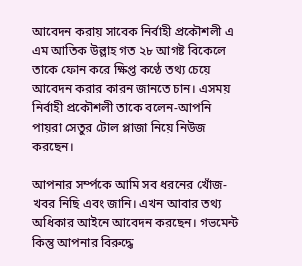আবেদন করায় সাবেক নির্বাহী প্রকৌশলী এ এম আতিক উল্লাহ গত ২৮ আগষ্ট বিকেলে তাকে ফোন করে ক্ষিপ্ত কণ্ঠে তথ্য চেয়ে আবেদন করার কারন জানতে চান। এসময় নির্বাহী প্রকৌশলী তাকে বলেন-আপনি পায়রা সেতুর টোল প্লাজা নিয়ে নিউজ করছেন।

আপনার সর্ম্পকে আমি সব ধরনের খোঁজ-খবর নিছি এবং জানি। এখন আবার তথ্য অধিকার আইনে আবেদন করছেন। গভমেন্ট কিন্তু আপনার বিরুদ্ধে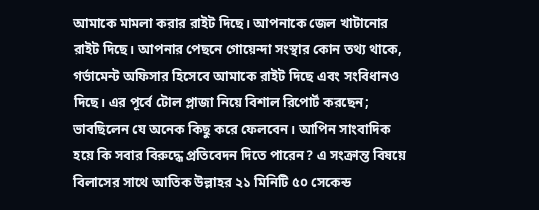আমাকে মামলা করার রাইট দিছে। আপনাকে জেল খাটানোর রাইট দিছে। আপনার পেছনে গোয়েন্দা সংস্থার কোন তথ্য থাকে, গর্ভামেন্ট অফিসার হিসেবে আমাকে রাইট দিছে এবং সংবিধানও দিছে। এর পূর্বে টোল প্লাজা নিয়ে বিশাল রিপোর্ট করছেন; ভাবছিলেন যে অনেক কিছু করে ফেলবেন। আপিন সাংবাদিক হয়ে কি সবার বিরুদ্ধে প্রতিবেদন দিতে পারেন? এ সংক্রান্ত বিষয়ে বিলাসের সাথে আতিক উল্লাহর ২১ মিনিটি ৫০ সেকেন্ড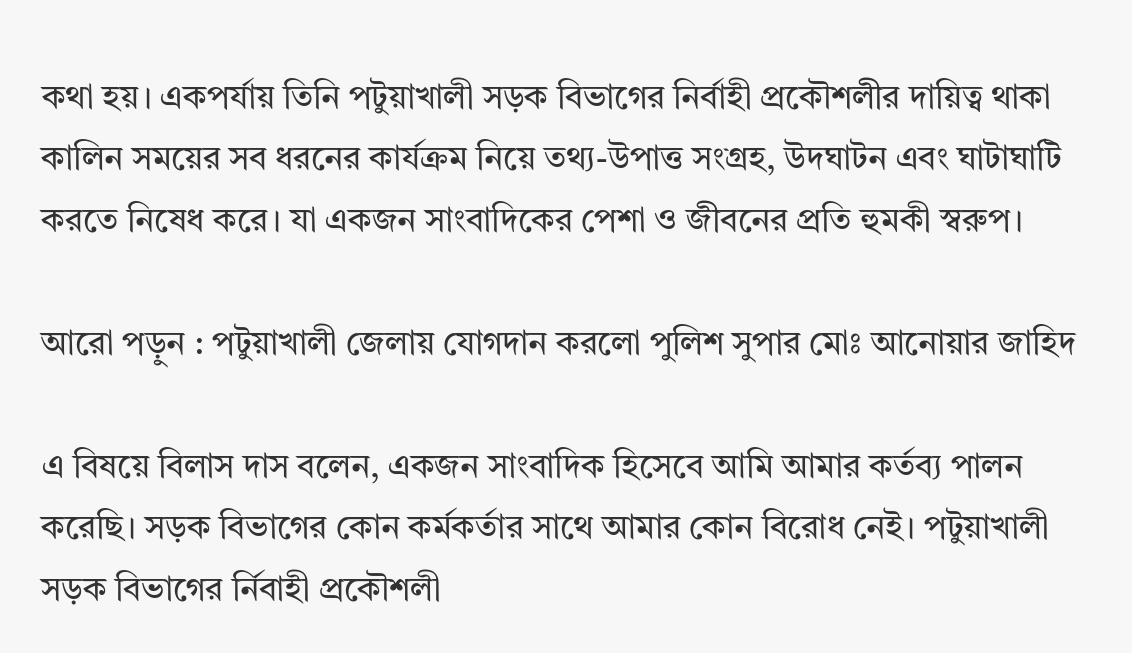কথা হয়। একপর্যায় তিনি পটুয়াখালী সড়ক বিভাগের নির্বাহী প্রকৌশলীর দায়িত্ব থাকা কালিন সময়ের সব ধরনের কার্যক্রম নিয়ে তথ্য-উপাত্ত সংগ্রহ, উদঘাটন এবং ঘাটাঘাটি করতে নিষেধ করে। যা একজন সাংবাদিকের পেশা ও জীবনের প্রতি হুমকী স্বরুপ।

আরো পড়ুন : পটুয়াখালী জেলায় যোগদান করলো পুলিশ সুপার মোঃ আনোয়ার জাহিদ

এ বিষয়ে বিলাস দাস বলেন, একজন সাংবাদিক হিসেবে আমি আমার কর্তব্য পালন করেছি। সড়ক বিভাগের কোন কর্মকর্তার সাথে আমার কোন বিরোধ নেই। পটুয়াখালী সড়ক বিভাগের র্নিবাহী প্রকৌশলী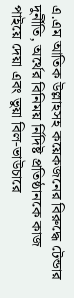এ.এম আতিক উল্লাহসহ কয়েকজনের বিরুদ্ধে টেন্ডার দুর্নীতি, অর্থের বিনিময় র্নিদিষ্ট প্রতিষ্ঠানকে কাজ পাইয়ে দেয়া এবং ভুয়া বিল-ভাউচারে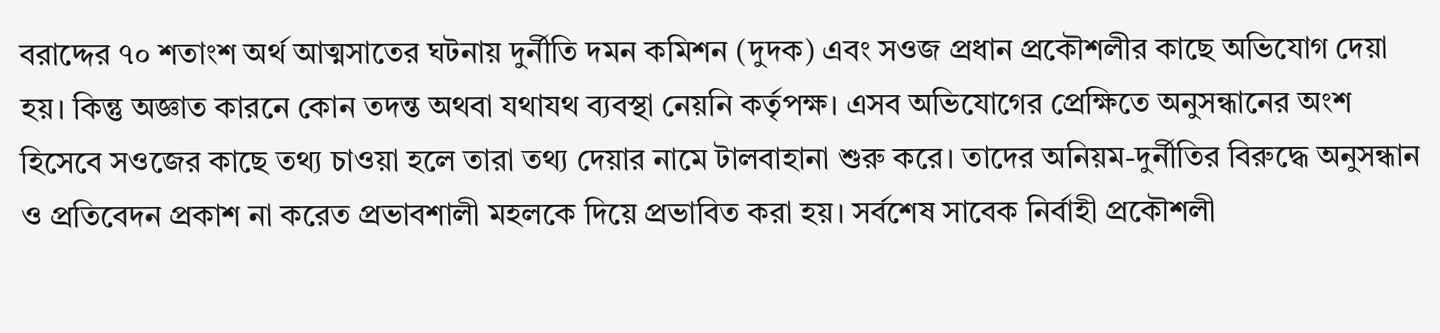বরাদ্দের ৭০ শতাংশ অর্থ আত্মসাতের ঘটনায় দুর্নীতি দমন কমিশন (দুদক) এবং সওজ প্রধান প্রকৌশলীর কাছে অভিযোগ দেয়া হয়। কিন্তু অজ্ঞাত কারনে কোন তদন্ত অথবা যথাযথ ব্যবস্থা নেয়নি কর্তৃপক্ষ। এসব অভিযোগের প্রেক্ষিতে অনুসন্ধানের অংশ হিসেবে সওজের কাছে তথ্য চাওয়া হলে তারা তথ্য দেয়ার নামে টালবাহানা শুরু করে। তাদের অনিয়ম-দুর্নীতির বিরুদ্ধে অনুসন্ধান ও প্রতিবেদন প্রকাশ না করেত প্রভাবশালী মহলকে দিয়ে প্রভাবিত করা হয়। সর্বশেষ সাবেক নির্বাহী প্রকৌশলী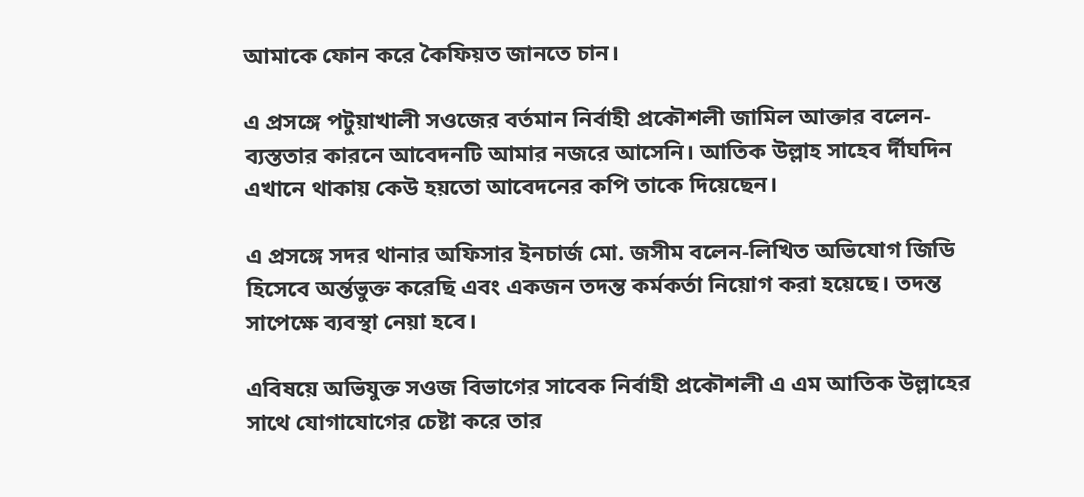আমাকে ফোন করে কৈফিয়ত জানতে চান।

এ প্রসঙ্গে পটুয়াখালী সওজের বর্তমান নির্বাহী প্রকৌশলী জামিল আক্তার বলেন-ব্যস্ততার কারনে আবেদনটি আমার নজরে আসেনি। আতিক উল্লাহ সাহেব র্দীঘদিন এখানে থাকায় কেউ হয়তো আবেদনের কপি তাকে দিয়েছেন।

এ প্রসঙ্গে সদর থানার অফিসার ইনচার্জ মো. জসীম বলেন-লিখিত অভিযোগ জিডি হিসেবে অর্ন্তভুক্ত করেছি এবং একজন তদন্ত কর্মকর্তা নিয়োগ করা হয়েছে। তদন্ত সাপেক্ষে ব্যবস্থা নেয়া হবে।

এবিষয়ে অভিযুক্ত সওজ বিভাগের সাবেক নির্বাহী প্রকৌশলী এ এম আতিক উল্লাহের সাথে যোগাযোগের চেষ্টা করে তার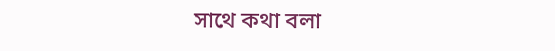সাথে কথা বলা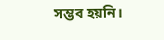সম্ভব হয়নি।